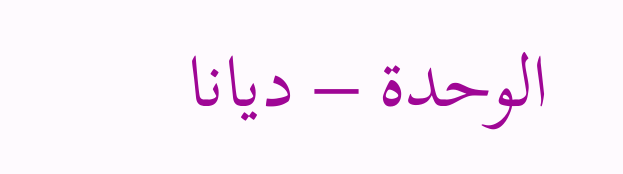الوحدة – ديانا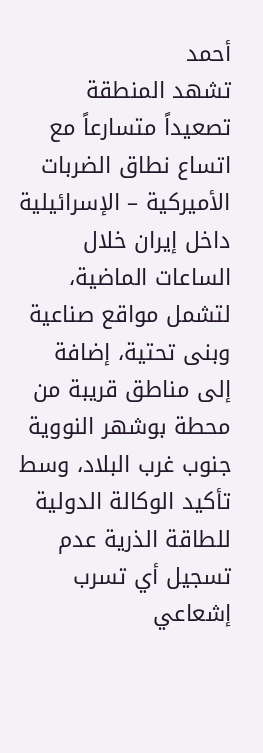أحمد
تشهد المنطقة تصعيداً متسارعاً مع اتساع نطاق الضربات الأميركية – الإسرائيلية داخل إيران خلال الساعات الماضية، لتشمل مواقع صناعية وبنى تحتية، إضافة إلى مناطق قريبة من محطة بوشهر النووية جنوب غرب البلاد، وسط تأكيد الوكالة الدولية للطاقة الذرية عدم تسجيل أي تسرب إشعاعي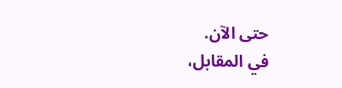حتى الآن.
في المقابل،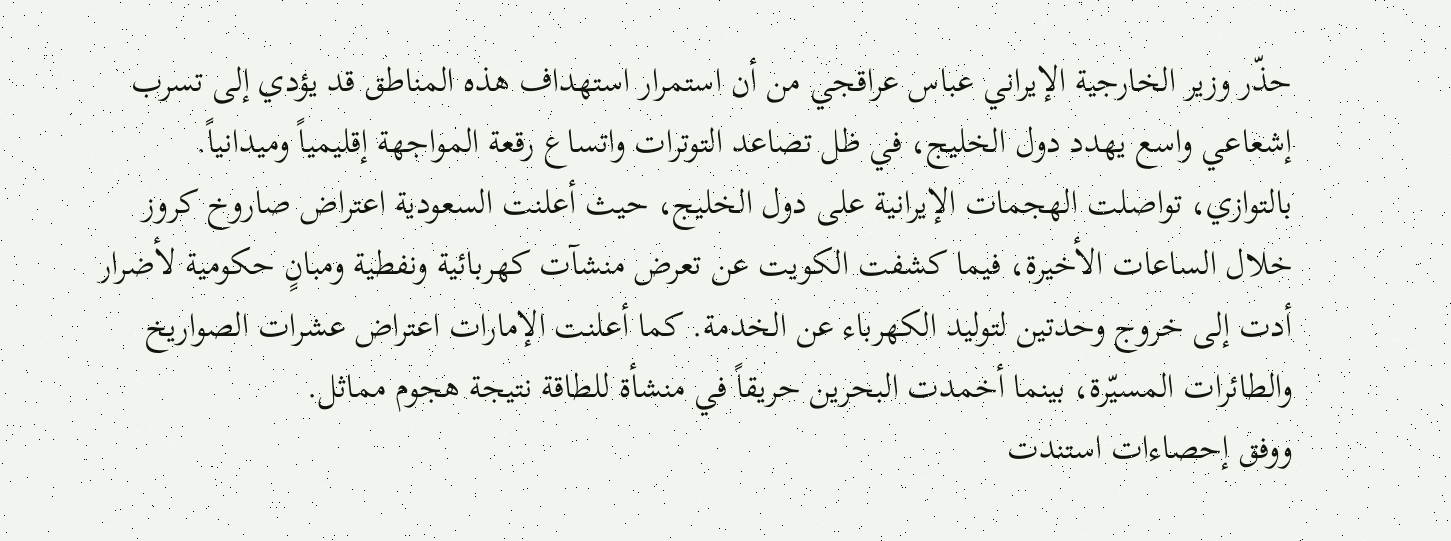حذّر وزير الخارجية الإيراني عباس عراقجي من أن استمرار استهداف هذه المناطق قد يؤدي إلى تسرب إشعاعي واسع يهدد دول الخليج، في ظل تصاعد التوترات واتساع رقعة المواجهة إقليمياً وميدانياً.
بالتوازي، تواصلت الهجمات الإيرانية على دول الخليج، حيث أعلنت السعودية اعتراض صاروخ كروز خلال الساعات الأخيرة، فيما كشفت الكويت عن تعرض منشآت كهربائية ونفطية ومبانٍ حكومية لأضرار أدت إلى خروج وحدتين لتوليد الكهرباء عن الخدمة. كما أعلنت الإمارات اعتراض عشرات الصواريخ والطائرات المسيّرة، بينما أخمدت البحرين حريقاً في منشأة للطاقة نتيجة هجوم مماثل.
ووفق إحصاءات استندت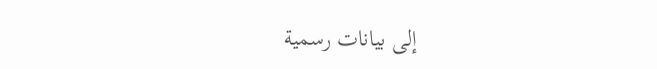إلى بيانات رسمية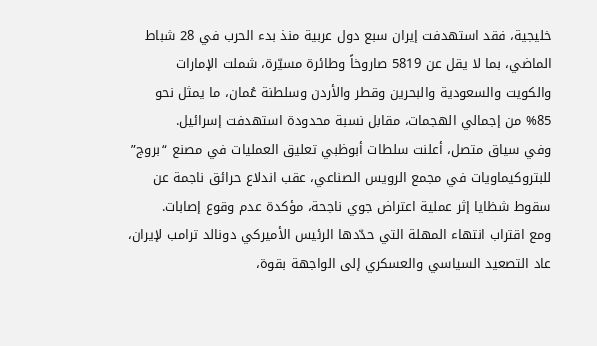خليجية، فقد استهدفت إيران سبع دول عربية منذ بدء الحرب في 28 شباط الماضي، بما لا يقل عن 5819 صاروخاً وطائرة مسيّرة، شملت الإمارات والكويت والسعودية والبحرين وقطر والأردن وسلطنة عُمان، ما يمثل نحو 85% من إجمالي الهجمات، مقابل نسبة محدودة استهدفت إسرائيل.
وفي سياق متصل، أعلنت سلطات أبوظبي تعليق العمليات في مصنع “بروج” للبتروكيماويات في مجمع الرويس الصناعي، عقب اندلاع حرائق ناجمة عن سقوط شظايا إثر عملية اعتراض جوي ناجحة، مؤكدة عدم وقوع إصابات.
ومع اقتراب انتهاء المهلة التي حدّدها الرئيس الأميركي دونالد ترامب لإيران، عاد التصعيد السياسي والعسكري إلى الواجهة بقوة،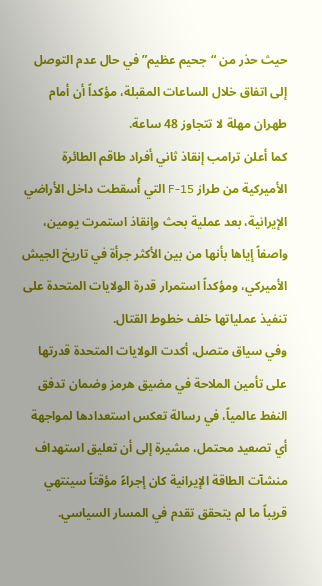حيث حذر من “جحيم عظيم” في حال عدم التوصل إلى اتفاق خلال الساعات المقبلة، مؤكداً أن أمام طهران مهلة لا تتجاوز 48 ساعة.
كما أعلن ترامب إنقاذ ثاني أفراد طاقم الطائرة الأميركية من طراز F-15 التي أُسقطت داخل الأراضي الإيرانية، بعد عملية بحث وإنقاذ استمرت يومين، واصفاً إياها بأنها من بين الأكثر جرأة في تاريخ الجيش الأميركي، ومؤكداً استمرار قدرة الولايات المتحدة على تنفيذ عملياتها خلف خطوط القتال.
وفي سياق متصل، أكدت الولايات المتحدة قدرتها على تأمين الملاحة في مضيق هرمز وضمان تدفق النفط عالمياً، في رسالة تعكس استعدادها لمواجهة أي تصعيد محتمل، مشيرة إلى أن تعليق استهداف منشآت الطاقة الإيرانية كان إجراءً مؤقتاً سينتهي قريباً ما لم يتحقق تقدم في المسار السياسي.